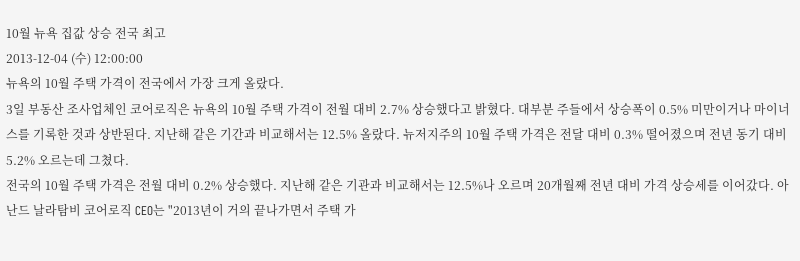10월 뉴욕 집값 상승 전국 최고
2013-12-04 (수) 12:00:00
뉴욕의 10월 주택 가격이 전국에서 가장 크게 올랐다.
3일 부동산 조사업체인 코어로직은 뉴욕의 10월 주택 가격이 전월 대비 2.7% 상승했다고 밝혔다. 대부분 주들에서 상승폭이 0.5% 미만이거나 마이너스를 기록한 것과 상반된다. 지난해 같은 기간과 비교해서는 12.5% 올랐다. 뉴저지주의 10월 주택 가격은 전달 대비 0.3% 떨어졌으며 전년 동기 대비 5.2% 오르는데 그쳤다.
전국의 10월 주택 가격은 전월 대비 0.2% 상승했다. 지난해 같은 기관과 비교해서는 12.5%나 오르며 20개월째 전년 대비 가격 상승세를 이어갔다. 아난드 날라탐비 코어로직 CEO는 "2013년이 거의 끝나가면서 주택 가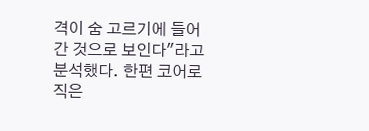격이 숨 고르기에 들어간 것으로 보인다"라고 분석했다. 한편 코어로직은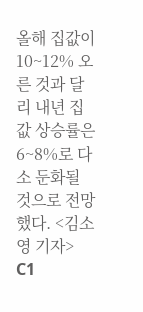올해 집값이 10~12% 오른 것과 달리 내년 집값 상승률은 6~8%로 다소 둔화될 것으로 전망했다. <김소영 기자> C1